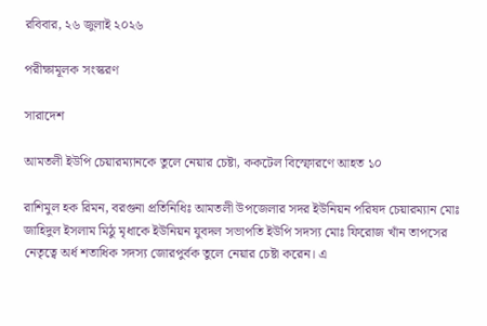রবিবার, ২৬ জুলাই ২০২৬

পরীক্ষামূলক সংস্করণ

সারাদেশ

আমতলী ইউপি চেয়ারম্যানকে তুলে নেয়ার চেষ্টা, ককটেল বিস্ফোরণে আহত ১০

রাশিমুল হক রিমন, বরগুনা প্রতিনিধিঃ আমতলী উপজেলার সদর ইউনিয়ন পরিষদ চেয়ারম্যান মোঃ জাহিদুল ইসলাম মিঠু মৃধাকে ইউনিয়ন যুবদল সভাপতি ইউপি সদস্য মোঃ ফিরোজ খাঁন তাপসের নেতৃত্বে অর্ধ শতাধিক সদস্য জোরপুর্বক তুলে নেয়ার চেষ্টা করেন। এ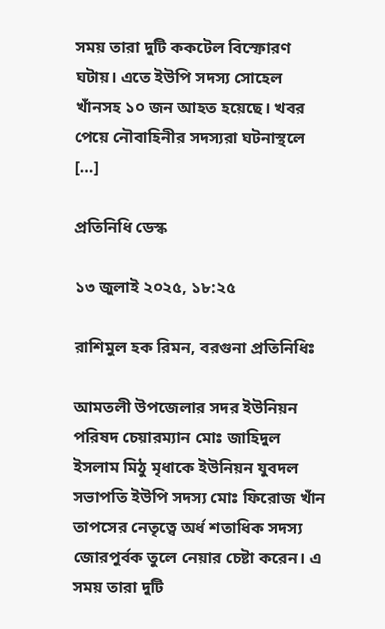সময় তারা দুটি ককটেল বিস্ফোরণ ঘটায়। এতে ইউপি সদস্য সোহেল খাঁনসহ ১০ জন আহত হয়েছে। খবর পেয়ে নৌবাহিনীর সদস্যরা ঘটনাস্থলে […]

প্রতিনিধি ডেস্ক

১৩ জুলাই ২০২৫, ১৮:২৫

রাশিমুল হক রিমন, বরগুনা প্রতিনিধিঃ

আমতলী উপজেলার সদর ইউনিয়ন পরিষদ চেয়ারম্যান মোঃ জাহিদুল ইসলাম মিঠু মৃধাকে ইউনিয়ন যুবদল সভাপতি ইউপি সদস্য মোঃ ফিরোজ খাঁন তাপসের নেতৃত্বে অর্ধ শতাধিক সদস্য জোরপুর্বক তুলে নেয়ার চেষ্টা করেন। এ সময় তারা দুটি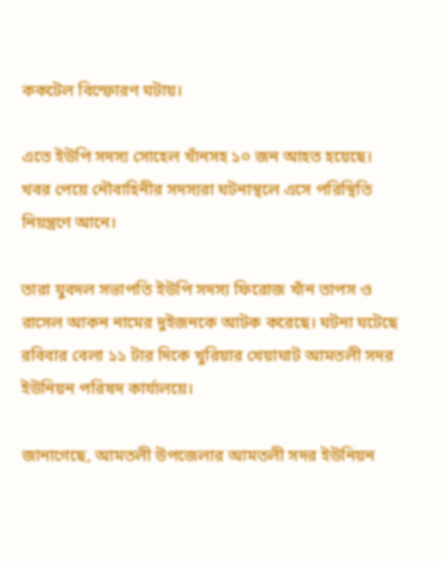ককটেল বিস্ফোরণ ঘটায়।

এতে ইউপি সদস্য সোহেল খাঁনসহ ১০ জন আহত হয়েছে। খবর পেয়ে নৌবাহিনীর সদস্যরা ঘটনাস্থলে এসে পরিস্থিতি নিয়ন্ত্রণে আনে।

তারা যুবদল সভাপতি ইউপি সদস্য ফিরোজ খাঁন তাপস ও রাসেল আকন নামের দুইজনকে আটক করেছে। ঘটনা ঘটেছে রবিবার বেলা ১১ টার দিকে খুরিয়ার খেয়াঘাট আমতলী সদর ইউনিয়ন পরিষদ কার্যালয়ে।

জানাগেছে, আমতলী উপজেলার আমতলী সদর ইউনিয়ন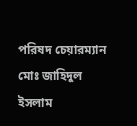পরিষদ চেয়ারম্যান মোঃ জাহিদুল ইসলাম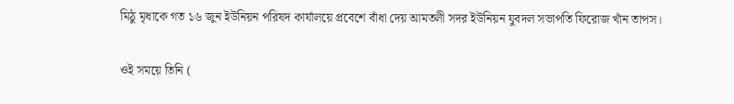মিঠু মৃধাকে গত ১৬ জুন ইউনিয়ন পরিষদ কার্যালয়ে প্রবেশে বাঁধা দেয় আমতলী সদর ইউনিয়ন যুবদল সভাপতি ফিরোজ খাঁন তাপস।

ওই সময়ে তিনি (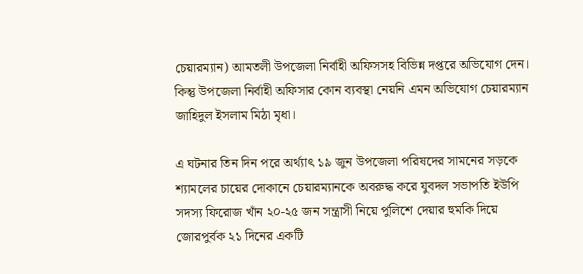চেয়ারম্যান) আমতলী উপজেলা নির্বাহী অফিসসহ বিভিন্ন দপ্তরে অভিযোগ দেন। কিন্তু উপজেলা নির্বাহী অফিসার কোন ব্যবস্থা নেয়নি এমন অভিযোগ চেয়ারম্যান জাহিদুল ইসলাম মিঠা মৃধা।

এ ঘটনার তিন দিন পরে অর্থ্যাৎ ১৯ জুন উপজেলা পরিষদের সামনের সড়কে শ্যামলের চায়ের দোকানে চেয়ারম্যানকে অবরুদ্ধ করে যুবদল সভাপতি ইউপি সদস্য ফিরোজ খাঁন ২০-২৫ জন সন্ত্রাসী নিয়ে পুলিশে দেয়ার হুমকি দিয়ে জোরপুর্বক ২১ দিনের একটি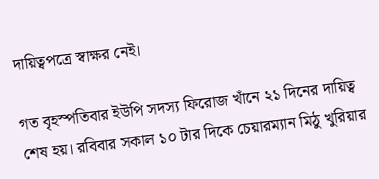দায়িত্বপত্রে স্বাক্ষর নেই।

গত বৃহস্পতিবার ইউপি সদস্য ফিরোজ খাঁনে ২১ দিনের দায়িত্ব শেষ হয়। রবিবার সকাল ১০ টার দিকে চেয়ারম্যান মিঠু খুরিয়ার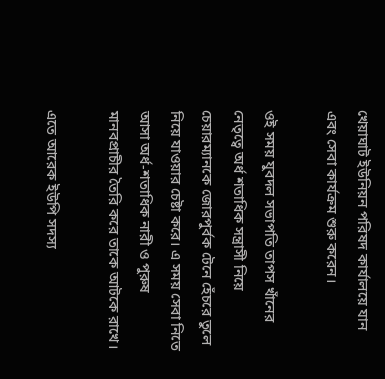খেয়াঘাট ইউনিয়ন পরিষদ কার্যালয়ে যান এবং সেবা কার্যক্রম শুরু করেন।

ওই সময় যুবদল সভাপতি তাপস খাঁনের নেতৃত্বে অর্ধ শতাধিক সন্ত্রাসী নিয়ে চেয়ারম্যানকে জোরপুর্বক টেনে হেঁচরে তুলে নিয়ে যাওয়ার চেষ্টা করে। এ সময় সেবা নিতে আসা অর্ধ-শতাধিক নারী ও পুরুষ মানবপ্রাচীর তৈরি করে তাকে আটকে রাখে।

এতে আরেক ইউপি সদস্য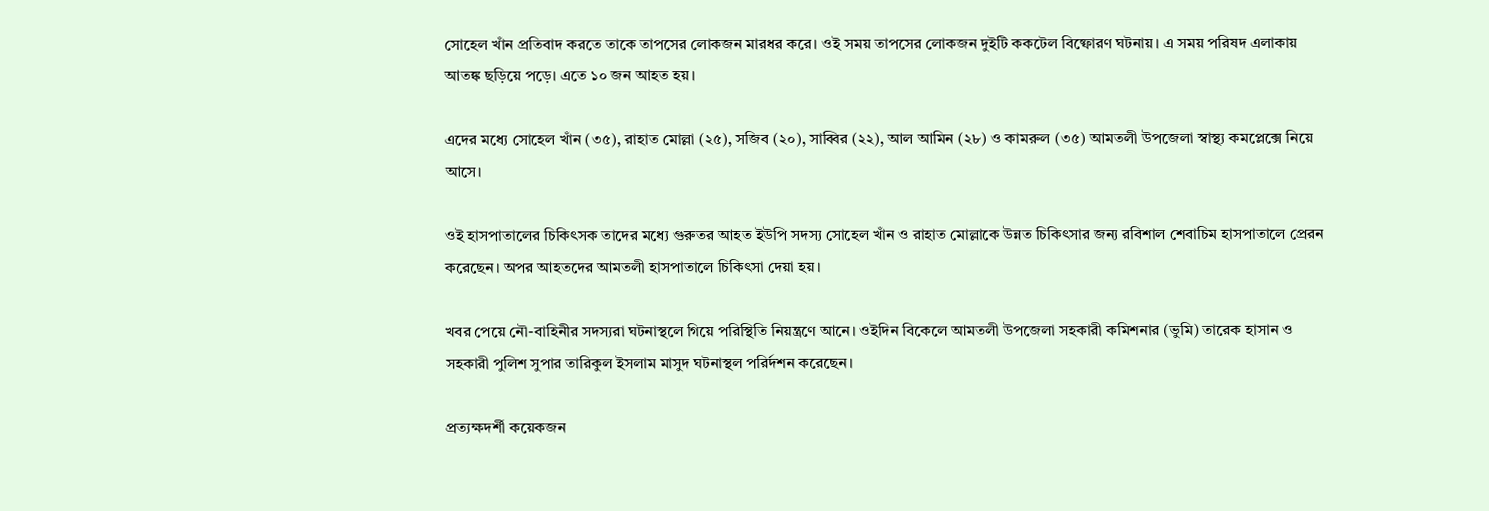সোহেল খাঁন প্রতিবাদ করতে তাকে তাপসের লোকজন মারধর করে। ওই সময় তাপসের লোকজন দুইটি ককটেল বিষ্ফোরণ ঘটনায়। এ সময় পরিষদ এলাকায় আতঙ্ক ছড়িয়ে পড়ে। এতে ১০ জন আহত হয়।

এদের মধ্যে সোহেল খাঁন (৩৫), রাহাত মোল্লা (২৫), সজিব (২০), সাব্বির (২২), আল আমিন (২৮) ও কামরুল (৩৫) আমতলী উপজেলা স্বাস্থ্য কমপ্লেক্সে নিয়ে আসে।

ওই হাসপাতালের চিকিৎসক তাদের মধ্যে গুরুতর আহত ইউপি সদস্য সোহেল খাঁন ও রাহাত মোল্লাকে উন্নত চিকিৎসার জন্য রবিশাল শেবাচিম হাসপাতালে প্রেরন করেছেন। অপর আহতদের আমতলী হাসপাতালে চিকিৎসা দেয়া হয়।

খবর পেয়ে নৌ-বাহিনীর সদস্যরা ঘটনাস্থলে গিয়ে পরিস্থিতি নিয়ন্ত্রণে আনে। ওইদিন বিকেলে আমতলী উপজেলা সহকারী কমিশনার (ভুমি) তারেক হাসান ও সহকারী পুলিশ সুপার তারিকুল ইসলাম মাসুদ ঘটনাস্থল পরির্দশন করেছেন।

প্রত্যক্ষদর্শী কয়েকজন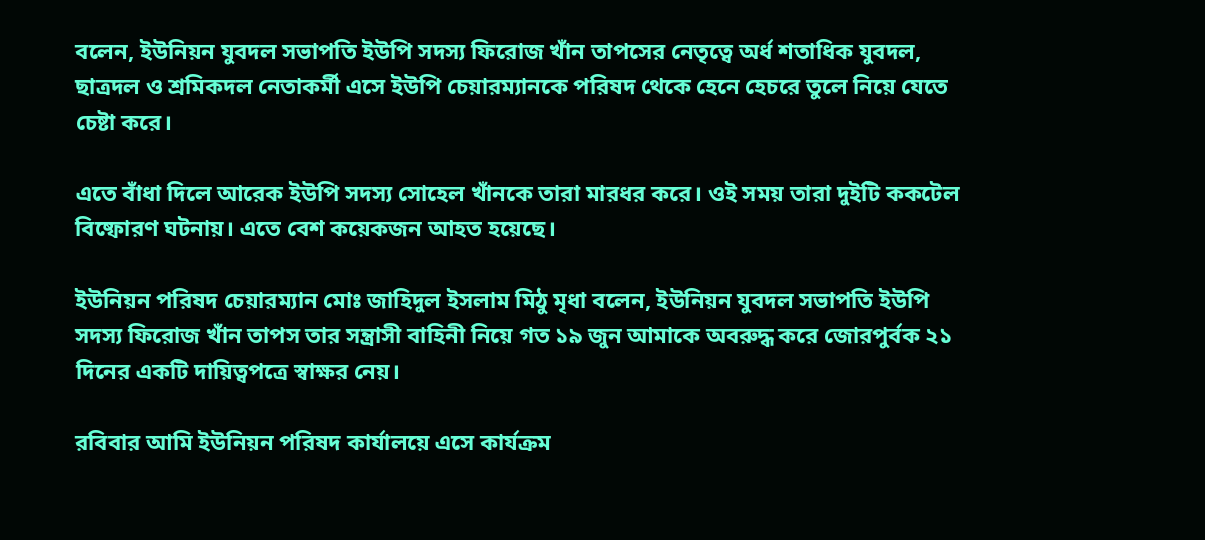বলেন, ইউনিয়ন যুবদল সভাপতি ইউপি সদস্য ফিরোজ খাঁন তাপসের নেতৃত্বে অর্ধ শতাধিক যুবদল, ছাত্রদল ও শ্রমিকদল নেতাকর্মী এসে ইউপি চেয়ারম্যানকে পরিষদ থেকে হেনে হেচরে তুলে নিয়ে যেতে চেষ্টা করে।

এতে বাঁধা দিলে আরেক ইউপি সদস্য সোহেল খাঁনকে তারা মারধর করে। ওই সময় তারা দুইটি ককটেল বিষ্ফোরণ ঘটনায়। এতে বেশ কয়েকজন আহত হয়েছে।

ইউনিয়ন পরিষদ চেয়ারম্যান মোঃ জাহিদুল ইসলাম মিঠু মৃধা বলেন, ইউনিয়ন যুবদল সভাপতি ইউপি সদস্য ফিরোজ খাঁন তাপস তার সন্ত্রাসী বাহিনী নিয়ে গত ১৯ জুন আমাকে অবরুদ্ধ করে জোরপুর্বক ২১ দিনের একটি দায়িত্বপত্রে স্বাক্ষর নেয়।

রবিবার আমি ইউনিয়ন পরিষদ কার্যালয়ে এসে কার্যক্রম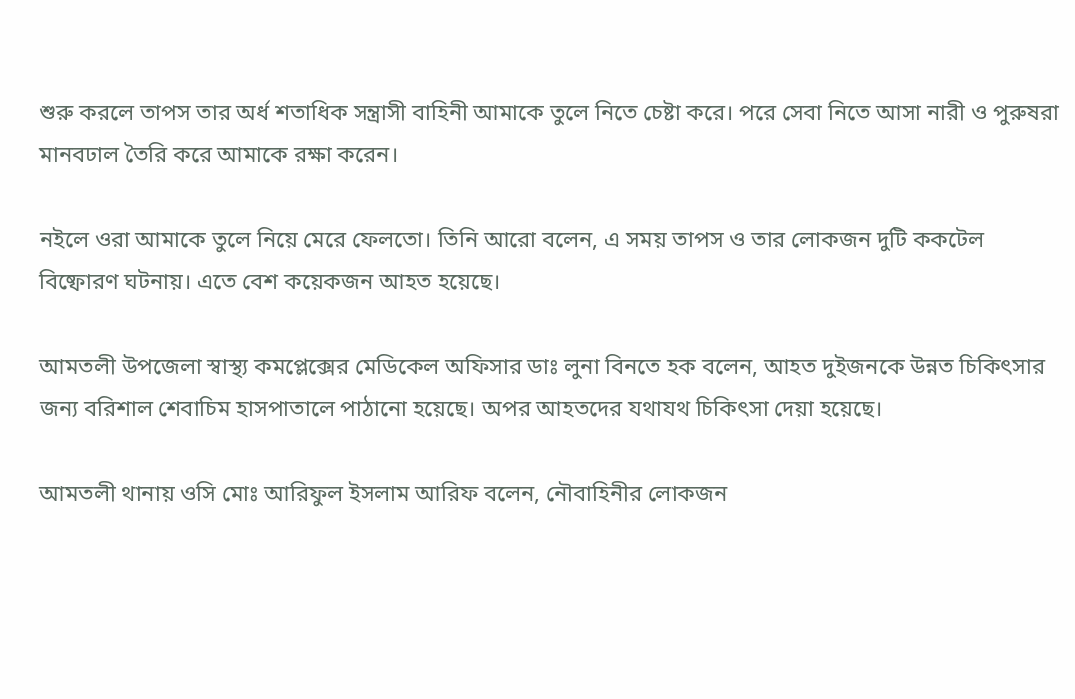শুরু করলে তাপস তার অর্ধ শতাধিক সন্ত্রাসী বাহিনী আমাকে তুলে নিতে চেষ্টা করে। পরে সেবা নিতে আসা নারী ও পুরুষরা মানবঢাল তৈরি করে আমাকে রক্ষা করেন।

নইলে ওরা আমাকে তুলে নিয়ে মেরে ফেলতো। তিনি আরো বলেন, এ সময় তাপস ও তার লোকজন দুটি ককটেল বিষ্ফোরণ ঘটনায়। এতে বেশ কয়েকজন আহত হয়েছে।

আমতলী উপজেলা স্বাস্থ্য কমপ্লেক্সের মেডিকেল অফিসার ডাঃ লুনা বিনতে হক বলেন, আহত দুইজনকে উন্নত চিকিৎসার জন্য বরিশাল শেবাচিম হাসপাতালে পাঠানো হয়েছে। অপর আহতদের যথাযথ চিকিৎসা দেয়া হয়েছে।

আমতলী থানায় ওসি মোঃ আরিফুল ইসলাম আরিফ বলেন, নৌবাহিনীর লোকজন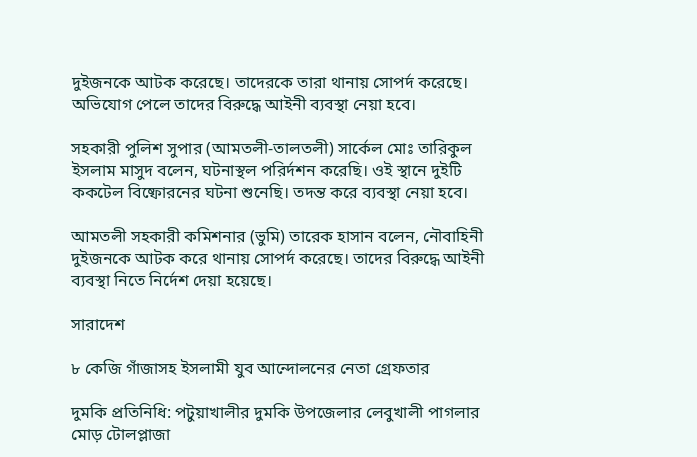দুইজনকে আটক করেছে। তাদেরকে তারা থানায় সোপর্দ করেছে। অভিযোগ পেলে তাদের বিরুদ্ধে আইনী ব্যবস্থা নেয়া হবে।

সহকারী পুলিশ সুপার (আমতলী-তালতলী) সার্কেল মোঃ তারিকুল ইসলাম মাসুদ বলেন, ঘটনাস্থল পরির্দশন করেছি। ওই স্থানে দুইটি ককটেল বিষ্ফোরনের ঘটনা শুনেছি। তদন্ত করে ব্যবস্থা নেয়া হবে।

আমতলী সহকারী কমিশনার (ভুমি) তারেক হাসান বলেন, নৌবাহিনী দুইজনকে আটক করে থানায় সোপর্দ করেছে। তাদের বিরুদ্ধে আইনী ব্যবস্থা নিতে নির্দেশ দেয়া হয়েছে।

সারাদেশ

৮ কেজি গাঁজাসহ ইসলামী যুব আন্দোলনের নেতা গ্রেফতার

দুমকি প্রতিনিধি: পটুয়াখালীর দুমকি উপজেলার লেবুখালী পাগলার মোড় টোলপ্লাজা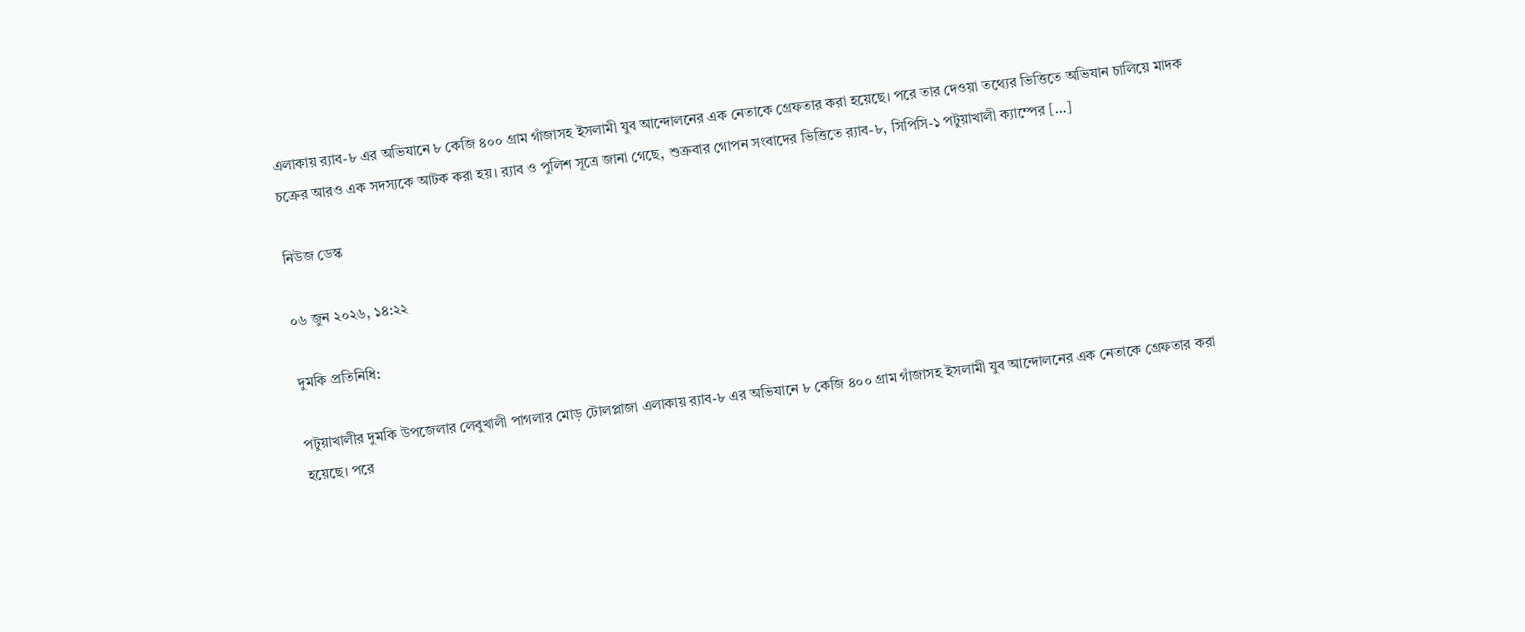এলাকায় র‍্যাব-৮ এর অভিযানে ৮ কেজি ৪০০ গ্রাম গাঁজাসহ ইসলামী যুব আন্দোলনের এক নেতাকে গ্রেফতার করা হয়েছে। পরে তার দেওয়া তথ্যের ভিত্তিতে অভিযান চালিয়ে মাদক চক্রের আরও এক সদস্যকে আটক করা হয়। র‍্যাব ও পুলিশ সূত্রে জানা গেছে, শুক্রবার গোপন সংবাদের ভিত্তিতে র‍্যাব-৮, সিপিসি-১ পটুয়াখালী ক্যাম্পের […]

নিউজ ডেস্ক

০৬ জুন ২০২৬, ১৪:২২

দুমকি প্রতিনিধি:

পটুয়াখালীর দুমকি উপজেলার লেবুখালী পাগলার মোড় টোলপ্লাজা এলাকায় র‍্যাব-৮ এর অভিযানে ৮ কেজি ৪০০ গ্রাম গাঁজাসহ ইসলামী যুব আন্দোলনের এক নেতাকে গ্রেফতার করা হয়েছে। পরে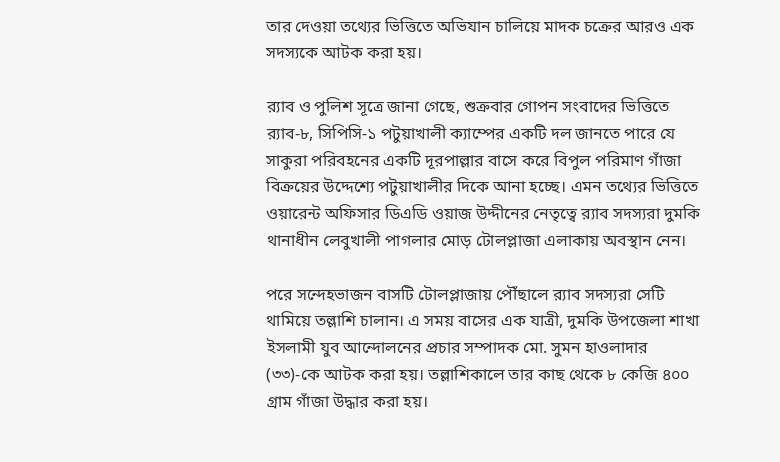তার দেওয়া তথ্যের ভিত্তিতে অভিযান চালিয়ে মাদক চক্রের আরও এক সদস্যকে আটক করা হয়।

র‍্যাব ও পুলিশ সূত্রে জানা গেছে, শুক্রবার গোপন সংবাদের ভিত্তিতে র‍্যাব-৮, সিপিসি-১ পটুয়াখালী ক্যাম্পের একটি দল জানতে পারে যে সাকুরা পরিবহনের একটি দূরপাল্লার বাসে করে বিপুল পরিমাণ গাঁজা বিক্রয়ের উদ্দেশ্যে পটুয়াখালীর দিকে আনা হচ্ছে। এমন তথ্যের ভিত্তিতে ওয়ারেন্ট অফিসার ডিএডি ওয়াজ উদ্দীনের নেতৃত্বে র‍্যাব সদস্যরা দুমকি থানাধীন লেবুখালী পাগলার মোড় টোলপ্লাজা এলাকায় অবস্থান নেন।

পরে সন্দেহভাজন বাসটি টোলপ্লাজায় পৌঁছালে র‍্যাব সদস্যরা সেটি থামিয়ে তল্লাশি চালান। এ সময় বাসের এক যাত্রী, দুমকি উপজেলা শাখা ইসলামী যুব আন্দোলনের প্রচার সম্পাদক মো. সুমন হাওলাদার (৩৩)-কে আটক করা হয়। তল্লাশিকালে তার কাছ থেকে ৮ কেজি ৪০০ গ্রাম গাঁজা উদ্ধার করা হয়।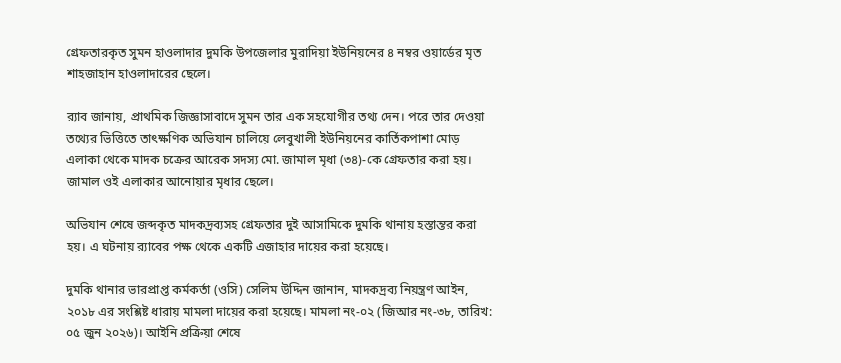গ্রেফতারকৃত সুমন হাওলাদার দুমকি উপজেলার মুরাদিয়া ইউনিয়নের ৪ নম্বর ওয়ার্ডের মৃত শাহজাহান হাওলাদারের ছেলে।

র‍্যাব জানায়, প্রাথমিক জিজ্ঞাসাবাদে সুমন তার এক সহযোগীর তথ্য দেন। পরে তার দেওয়া তথ্যের ভিত্তিতে তাৎক্ষণিক অভিযান চালিয়ে লেবুখালী ইউনিয়নের কার্তিকপাশা মোড় এলাকা থেকে মাদক চক্রের আরেক সদস্য মো. জামাল মৃধা (৩৪)-কে গ্রেফতার করা হয়। জামাল ওই এলাকার আনোয়ার মৃধার ছেলে।

অভিযান শেষে জব্দকৃত মাদকদ্রব্যসহ গ্রেফতার দুই আসামিকে দুমকি থানায় হস্তান্তর করা হয়। এ ঘটনায় র‍্যাবের পক্ষ থেকে একটি এজাহার দায়ের করা হয়েছে।

দুমকি থানার ভারপ্রাপ্ত কর্মকর্তা (ওসি) সেলিম উদ্দিন জানান, মাদকদ্রব্য নিয়ন্ত্রণ আইন, ২০১৮ এর সংশ্লিষ্ট ধারায় মামলা দায়ের করা হয়েছে। মামলা নং-০২ (জিআর নং-৩৮, তারিখ: ০৫ জুন ২০২৬)। আইনি প্রক্রিয়া শেষে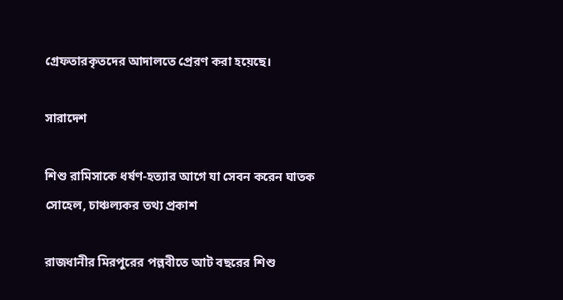গ্রেফতারকৃতদের আদালতে প্রেরণ করা হয়েছে।

সারাদেশ

শিশু রামিসাকে ধর্ষণ-হত্যার আগে যা সেবন করেন ঘাতক সোহেল, চাঞ্চল্যকর তথ্য প্রকাশ

রাজধানীর মিরপুরের পল্লবীতে আট বছরের শিশু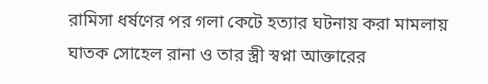রামিসা ধর্ষণের পর গলা কেটে হত্যার ঘটনায় করা মামলায় ঘাতক সোহেল রানা ও তার স্ত্রী স্বপ্না আক্তারের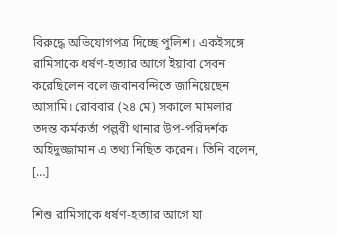বিরুদ্ধে অভিযোগপত্র দিচ্ছে পুলিশ। একইসঙ্গে রামিসাকে ধর্ষণ-হত্যার আগে ইয়াবা সেবন করেছিলেন বলে জবানবন্দিতে জানিয়েছেন আসামি। রোববার (২৪ মে) সকালে মামলার তদন্ত কর্মকর্তা পল্লবী থানার উপ-পরিদর্শক অহিদুজ্জামান এ তথ্য নিছিত করেন। তিনি বলেন, […]

শিশু রামিসাকে ধর্ষণ-হত্যার আগে যা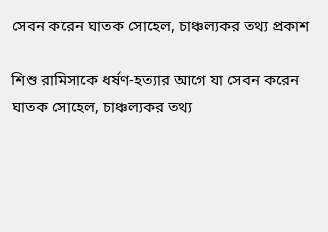সেবন করেন ঘাতক সোহেল, চাঞ্চল্যকর তথ্য প্রকাশ

শিশু রামিসাকে ধর্ষণ-হত্যার আগে যা সেবন করেন ঘাতক সোহেল, চাঞ্চল্যকর তথ্য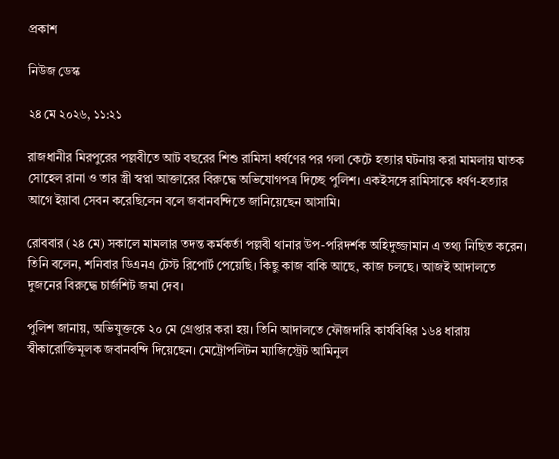প্রকাশ

নিউজ ডেস্ক

২৪ মে ২০২৬, ১১:২১

রাজধানীর মিরপুরের পল্লবীতে আট বছরের শিশু রামিসা ধর্ষণের পর গলা কেটে হত্যার ঘটনায় করা মামলায় ঘাতক সোহেল রানা ও তার স্ত্রী স্বপ্না আক্তারের বিরুদ্ধে অভিযোগপত্র দিচ্ছে পুলিশ। একইসঙ্গে রামিসাকে ধর্ষণ-হত্যার আগে ইয়াবা সেবন করেছিলেন বলে জবানবন্দিতে জানিয়েছেন আসামি।

রোববার (২৪ মে) সকালে মামলার তদন্ত কর্মকর্তা পল্লবী থানার উপ-পরিদর্শক অহিদুজ্জামান এ তথ্য নিছিত করেন। তিনি বলেন, শনিবার ডিএনএ টেস্ট রিপোর্ট পেয়েছি। কিছু কাজ বাকি আছে, কাজ চলছে। আজই আদালতে দুজনের বিরুদ্ধে চার্জশিট জমা দেব।

পুলিশ জানায়, অভিযুক্তকে ২০ মে গ্রেপ্তার করা হয়। তিনি আদালতে ফৌজদারি কার্যবিধির ১৬৪ ধারায় স্বীকারোক্তিমূলক জবানবন্দি দিয়েছেন। মেট্রোপলিটন ম্যাজিস্ট্রেট আমিনুল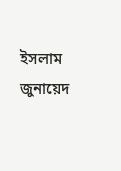ইসলাম জুনায়েদ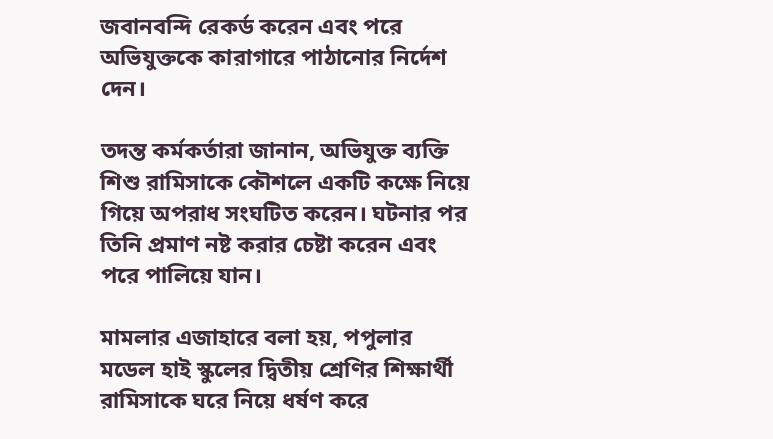জবানবন্দি রেকর্ড করেন এবং পরে অভিযুক্তকে কারাগারে পাঠানোর নির্দেশ দেন।

তদন্ত কর্মকর্তারা জানান, অভিযুক্ত ব্যক্তি শিশু রামিসাকে কৌশলে একটি কক্ষে নিয়ে গিয়ে অপরাধ সংঘটিত করেন। ঘটনার পর তিনি প্রমাণ নষ্ট করার চেষ্টা করেন এবং পরে পালিয়ে যান।

মামলার এজাহারে বলা হয়, পপুলার মডেল হাই স্কুলের দ্বিতীয় শ্রেণির শিক্ষার্থী রামিসাকে ঘরে নিয়ে ধর্ষণ করে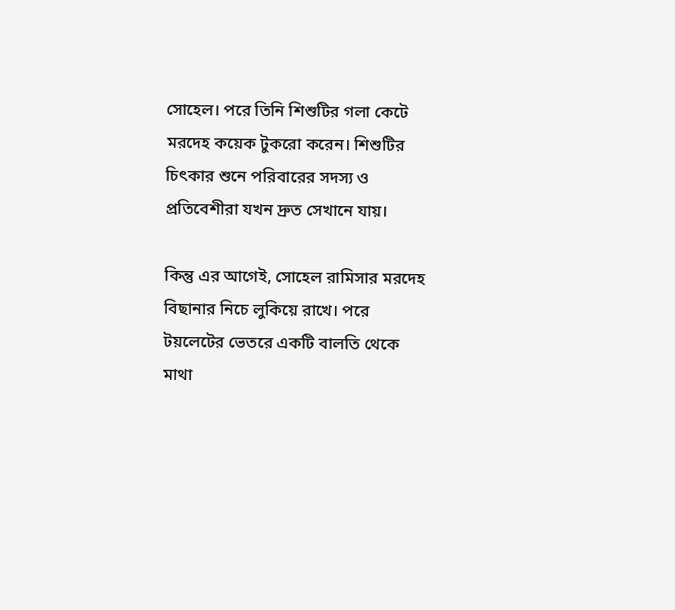সোহেল। পরে তিনি শিশুটির গলা কেটে মরদেহ কয়েক টুকরো করেন। শিশুটির চিৎকার শুনে পরিবারের সদস্য ও প্রতিবেশীরা যখন দ্রুত সেখানে যায়।

কিন্তু এর আগেই, সোহেল রামিসার মরদেহ বিছানার নিচে লুকিয়ে রাখে। পরে টয়লেটের ভেতরে একটি বালতি থেকে মাথা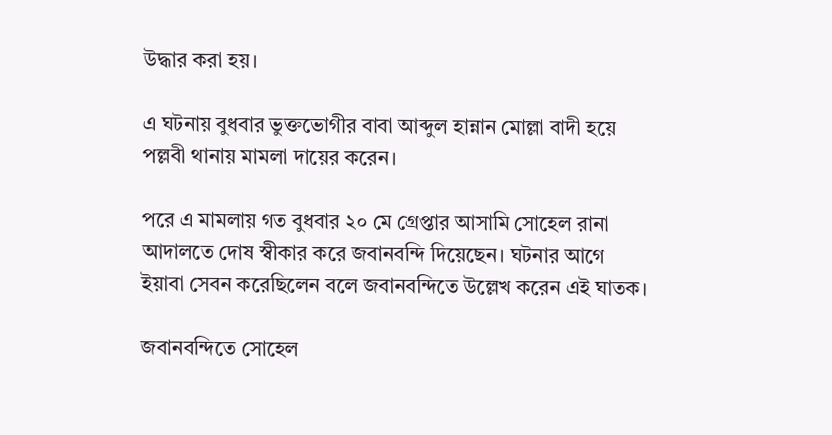উদ্ধার করা হয়।

এ ঘটনায় বুধবার ভুক্তভোগীর বাবা আব্দুল হান্নান মোল্লা বাদী হয়ে পল্লবী থানায় মামলা দায়ের করেন।

পরে এ মামলায় গত বুধবার ২০ মে গ্রেপ্তার আসামি সোহেল রানা আদালতে দোষ স্বীকার করে জবানবন্দি দিয়েছেন। ঘটনার আগে ইয়াবা সেবন করেছিলেন বলে জবানবন্দিতে উল্লেখ করেন এই ঘাতক।

জবানবন্দিতে সোহেল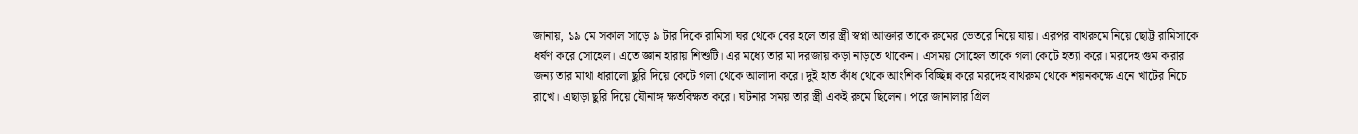জানায়, ১৯ মে সকাল সাড়ে ৯ টার দিকে রামিসা ঘর থেকে বের হলে তার স্ত্রী স্বপ্না আক্তার তাকে রুমের ভেতরে নিয়ে যায়। এরপর বাথরুমে নিয়ে ছোট্ট রামিসাকে ধর্ষণ করে সোহেল। এতে জ্ঞান হারায় শিশুটি। এর মধ্যে তার মা দরজায় কড়া নাড়তে থাকেন। এসময় সোহেল তাকে গলা কেটে হত্যা করে। মরদেহ গুম করার জন্য তার মাথা ধারালো ছুরি দিয়ে কেটে গলা থেকে আলাদা করে। দুই হাত কাঁধ থেকে আংশিক বিচ্ছিন্ন করে মরদেহ বাথরুম থেকে শয়নকক্ষে এনে খাটের নিচে রাখে। এছাড়া ছুরি দিয়ে যৌনাঙ্গ ক্ষতবিক্ষত করে। ঘটনার সময় তার স্ত্রী একই রুমে ছিলেন। পরে জানালার গ্রিল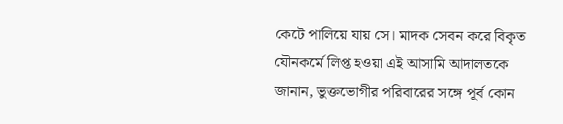কেটে পালিয়ে যায় সে। মাদক সেবন করে বিকৃত যৌনকর্মে লিপ্ত হওয়া এই আসামি আদালতকে জানান, ভুক্তভোগীর পরিবারের সঙ্গে পূর্ব কোন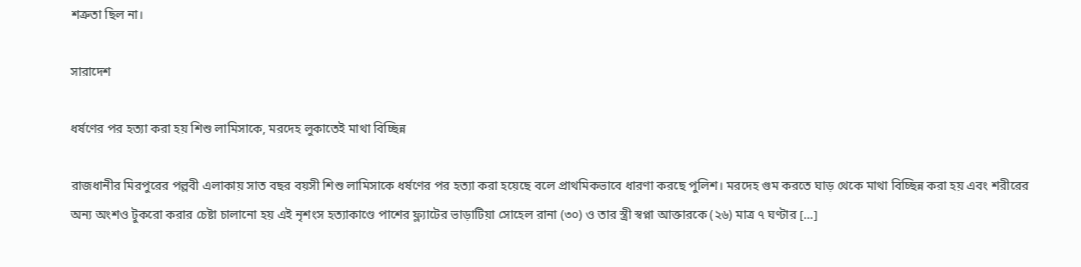শত্রুতা ছিল না।

সারাদেশ

ধর্ষণের পর হত্যা করা হয় শিশু লামিসাকে, মরদেহ লুকাতেই মাথা বিচ্ছিন্ন

রাজধানীর মিরপুরের পল্লবী এলাকায় সাত বছর বয়সী শিশু লামিসাকে ধর্ষণের পর হত্যা করা হয়েছে বলে প্রাথমিকভাবে ধারণা করছে পুলিশ। মরদেহ গুম করতে ঘাড় থেকে মাথা বিচ্ছিন্ন করা হয় এবং শরীরের অন্য অংশও টুকরো করার চেষ্টা চালানো হয় এই নৃশংস হত্যাকাণ্ডে পাশের ফ্ল্যাটের ভাড়াটিয়া সোহেল রানা (৩০) ও তার স্ত্রী স্বপ্না আক্তারকে (২৬) মাত্র ৭ ঘণ্টার […]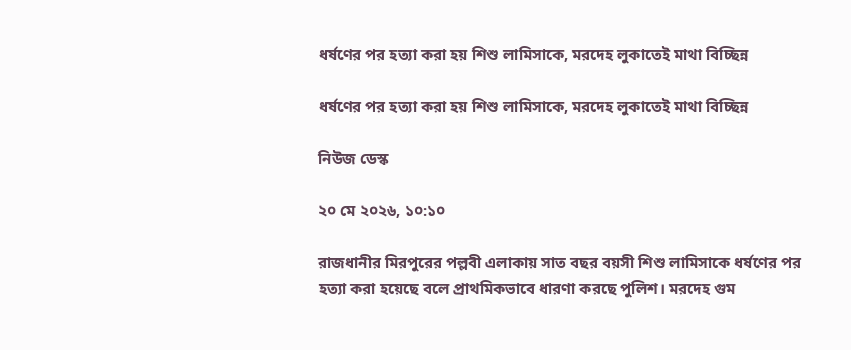ধর্ষণের পর হত্যা করা হয় শিশু লামিসাকে, মরদেহ লুকাতেই মাথা বিচ্ছিন্ন

ধর্ষণের পর হত্যা করা হয় শিশু লামিসাকে, মরদেহ লুকাতেই মাথা বিচ্ছিন্ন

নিউজ ডেস্ক

২০ মে ২০২৬, ১০:১০

রাজধানীর মিরপুরের পল্লবী এলাকায় সাত বছর বয়সী শিশু লামিসাকে ধর্ষণের পর হত্যা করা হয়েছে বলে প্রাথমিকভাবে ধারণা করছে পুলিশ। মরদেহ গুম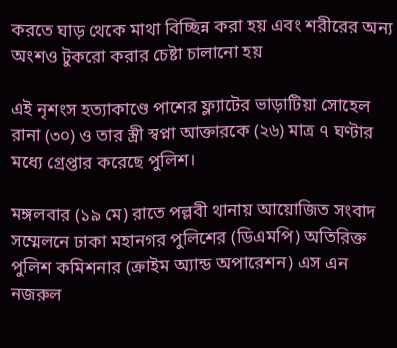করতে ঘাড় থেকে মাথা বিচ্ছিন্ন করা হয় এবং শরীরের অন্য অংশও টুকরো করার চেষ্টা চালানো হয়

এই নৃশংস হত্যাকাণ্ডে পাশের ফ্ল্যাটের ভাড়াটিয়া সোহেল রানা (৩০) ও তার স্ত্রী স্বপ্না আক্তারকে (২৬) মাত্র ৭ ঘণ্টার মধ্যে গ্রেপ্তার করেছে পুলিশ।

মঙ্গলবার (১৯ মে) রাতে পল্লবী থানায় আয়োজিত সংবাদ সম্মেলনে ঢাকা মহানগর পুলিশের (ডিএমপি) অতিরিক্ত পুলিশ কমিশনার (ক্রাইম অ্যান্ড অপারেশন) এস এন নজরুল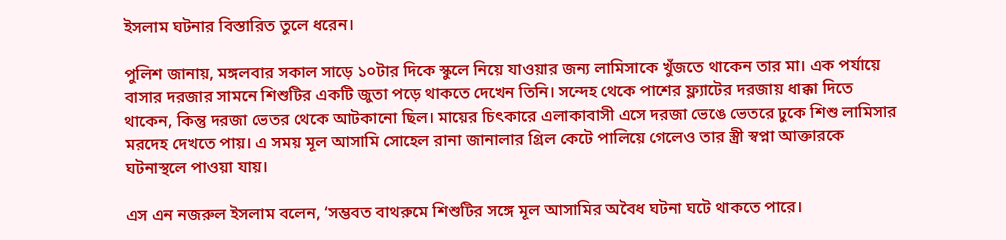ইসলাম ঘটনার বিস্তারিত তুলে ধরেন।

পুলিশ জানায়, মঙ্গলবার সকাল সাড়ে ১০টার দিকে স্কুলে নিয়ে যাওয়ার জন্য লামিসাকে খুঁজতে থাকেন তার মা। এক পর্যায়ে বাসার দরজার সামনে শিশুটির একটি জুতা পড়ে থাকতে দেখেন তিনি। সন্দেহ থেকে পাশের ফ্ল্যাটের দরজায় ধাক্কা দিতে থাকেন, কিন্তু দরজা ভেতর থেকে আটকানো ছিল। মায়ের চিৎকারে এলাকাবাসী এসে দরজা ভেঙে ভেতরে ঢুকে শিশু লামিসার মরদেহ দেখতে পায়। এ সময় মূল আসামি সোহেল রানা জানালার গ্রিল কেটে পালিয়ে গেলেও তার স্ত্রী স্বপ্না আক্তারকে ঘটনাস্থলে পাওয়া যায়।

এস এন নজরুল ইসলাম বলেন, ‘সম্ভবত বাথরুমে শিশুটির সঙ্গে মূল আসামির অবৈধ ঘটনা ঘটে থাকতে পারে।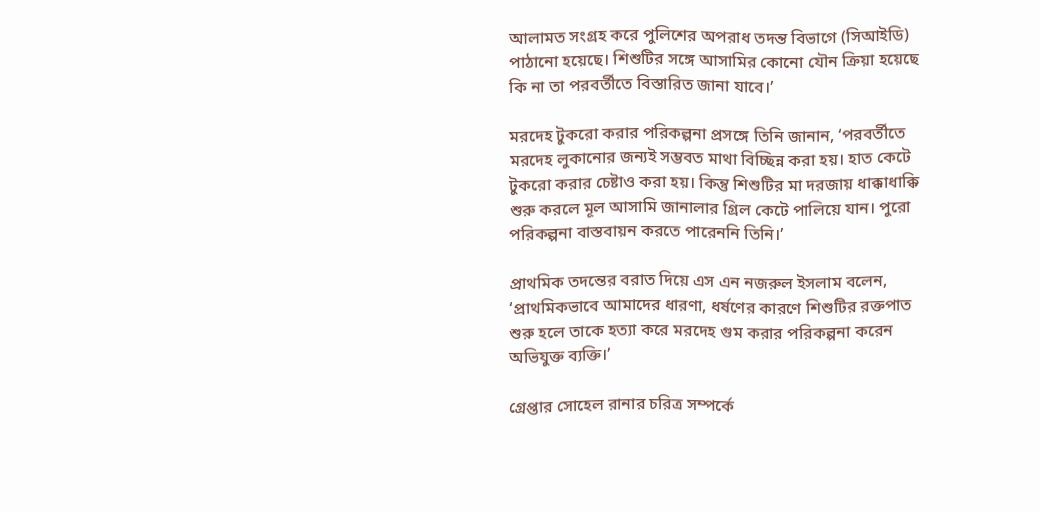আলামত সংগ্রহ করে পুলিশের অপরাধ তদন্ত বিভাগে (সিআইডি) পাঠানো হয়েছে। শিশুটির সঙ্গে আসামির কোনো যৌন ক্রিয়া হয়েছে কি না তা পরবর্তীতে বিস্তারিত জানা যাবে।’

মরদেহ টুকরো করার পরিকল্পনা প্রসঙ্গে তিনি জানান, ‘পরবর্তীতে মরদেহ লুকানোর জন্যই সম্ভবত মাথা বিচ্ছিন্ন করা হয়। হাত কেটে টুকরো করার চেষ্টাও করা হয়। কিন্তু শিশুটির মা দরজায় ধাক্কাধাক্কি শুরু করলে মূল আসামি জানালার গ্রিল কেটে পালিয়ে যান। পুরো পরিকল্পনা বাস্তবায়ন করতে পারেননি তিনি।’

প্রাথমিক তদন্তের বরাত দিয়ে এস এন নজরুল ইসলাম বলেন, ‘প্রাথমিকভাবে আমাদের ধারণা, ধর্ষণের কারণে শিশুটির রক্তপাত শুরু হলে তাকে হত্যা করে মরদেহ গুম করার পরিকল্পনা করেন অভিযুক্ত ব্যক্তি।’

গ্রেপ্তার সোহেল রানার চরিত্র সম্পর্কে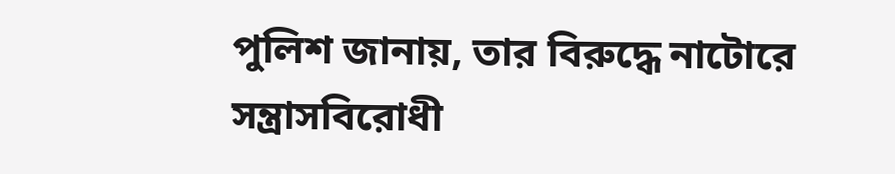পুলিশ জানায়, তার বিরুদ্ধে নাটোরে সন্ত্রাসবিরোধী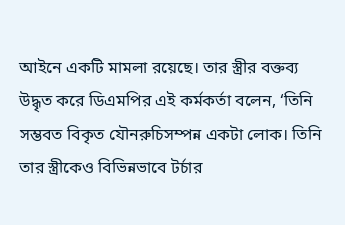আইনে একটি মামলা রয়েছে। তার স্ত্রীর বক্তব্য উদ্ধৃত করে ডিএমপির এই কর্মকর্তা বলেন, ‘তিনি সম্ভবত বিকৃত যৌনরুচিসম্পন্ন একটা লোক। তিনি তার স্ত্রীকেও বিভিন্নভাবে টর্চার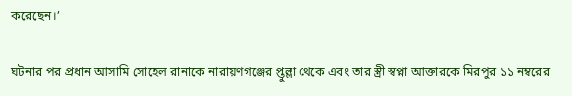করেছেন।’

ঘটনার পর প্রধান আসামি সোহেল রানাকে নারায়ণগঞ্জের প্তুল্লা থেকে এবং তার স্ত্রী স্বপ্না আক্তারকে মিরপুর ১১ নম্বরের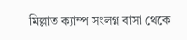মিল্লাত ক্যাম্প সংলগ্ন বাসা থেকে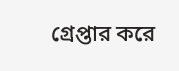গ্রেপ্তার করে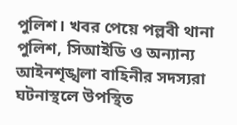পুলিশ। খবর পেয়ে পল্লবী থানা পুলিশ, সিআইডি ও অন্যান্য আইনশৃঙ্খলা বাহিনীর সদস্যরা ঘটনাস্থলে উপস্থিত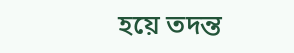হয়ে তদন্ত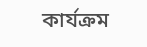কার্যক্রম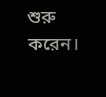শুরু করেন।